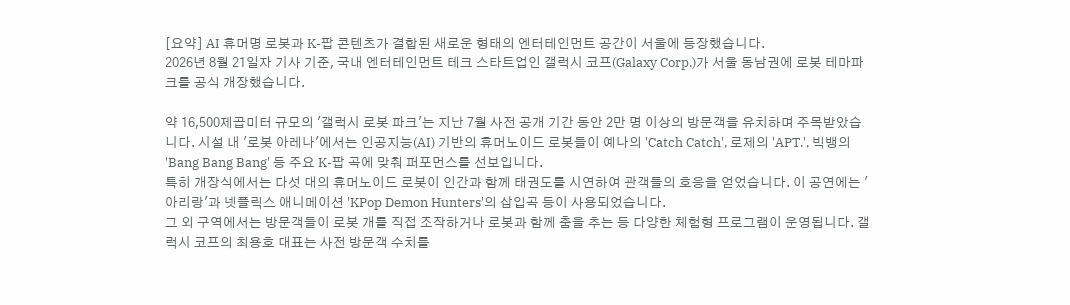[요약] AI 휴머명 로봇과 K-팝 콘텐츠가 결합된 새로운 형태의 엔터테인먼트 공간이 서울에 등장했습니다.
2026년 8월 21일자 기사 기준, 국내 엔터테인먼트 테크 스타트업인 갤럭시 코프(Galaxy Corp.)가 서울 동남권에 로봇 테마파크를 공식 개장했습니다.

약 16,500제곱미터 규모의 '갤럭시 로봇 파크'는 지난 7월 사전 공개 기간 동안 2만 명 이상의 방문객을 유치하며 주목받았습니다. 시설 내 '로봇 아레나'에서는 인공지능(AI) 기반의 휴머노이드 로봇들이 예나의 'Catch Catch', 로제의 'APT.', 빅뱅의 'Bang Bang Bang' 등 주요 K-팝 곡에 맞춰 퍼포먼스를 선보입니다.
특히 개장식에서는 다섯 대의 휴머노이드 로봇이 인간과 함께 태권도를 시연하여 관객들의 호응을 얻었습니다. 이 공연에는 '아리랑'과 넷플릭스 애니메이션 'KPop Demon Hunters'의 삽입곡 등이 사용되었습니다.
그 외 구역에서는 방문객들이 로봇 개를 직접 조작하거나 로봇과 함께 춤을 추는 등 다양한 체험형 프로그램이 운영됩니다. 갤럭시 코프의 최용호 대표는 사전 방문객 수치를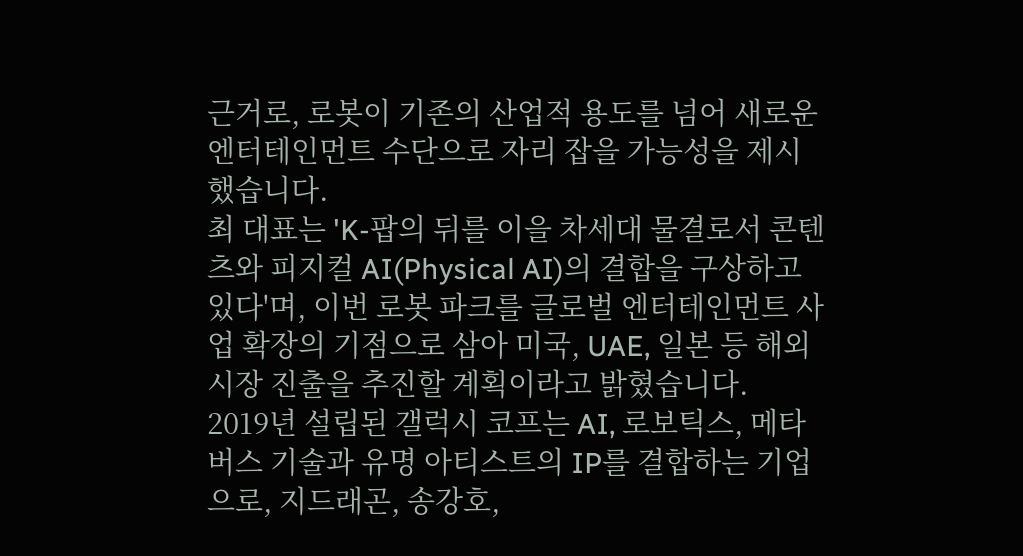근거로, 로봇이 기존의 산업적 용도를 넘어 새로운 엔터테인먼트 수단으로 자리 잡을 가능성을 제시했습니다.
최 대표는 'K-팝의 뒤를 이을 차세대 물결로서 콘텐츠와 피지컬 AI(Physical AI)의 결합을 구상하고 있다'며, 이번 로봇 파크를 글로벌 엔터테인먼트 사업 확장의 기점으로 삼아 미국, UAE, 일본 등 해외 시장 진출을 추진할 계획이라고 밝혔습니다.
2019년 설립된 갤럭시 코프는 AI, 로보틱스, 메타버스 기술과 유명 아티스트의 IP를 결합하는 기업으로, 지드래곤, 송강호,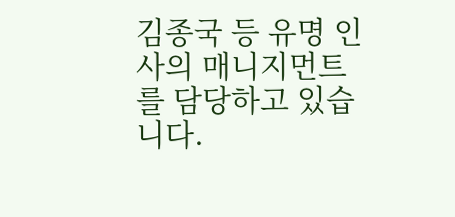김종국 등 유명 인사의 매니지먼트를 담당하고 있습니다.